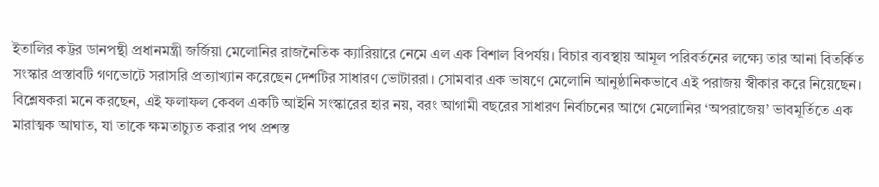ইতালির কট্টর ডানপন্থী প্রধানমন্ত্রী জর্জিয়া মেলোনির রাজনৈতিক ক্যারিয়ারে নেমে এল এক বিশাল বিপর্যয়। বিচার ব্যবস্থায় আমূল পরিবর্তনের লক্ষ্যে তার আনা বিতর্কিত সংস্কার প্রস্তাবটি গণভোটে সরাসরি প্রত্যাখ্যান করেছেন দেশটির সাধারণ ভোটাররা। সোমবার এক ভাষণে মেলোনি আনুষ্ঠানিকভাবে এই পরাজয় স্বীকার করে নিয়েছেন। বিশ্লেষকরা মনে করছেন, এই ফলাফল কেবল একটি আইনি সংস্কারের হার নয়, বরং আগামী বছরের সাধারণ নির্বাচনের আগে মেলোনির ‘অপরাজেয়’ ভাবমূর্তিতে এক মারাত্মক আঘাত, যা তাকে ক্ষমতাচ্যুত করার পথ প্রশস্ত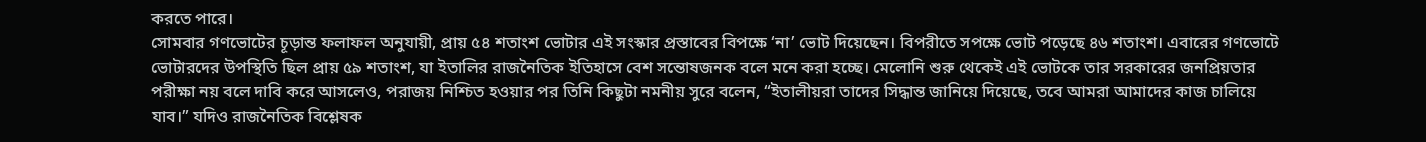করতে পারে।
সোমবার গণভোটের চূড়ান্ত ফলাফল অনুযায়ী, প্রায় ৫৪ শতাংশ ভোটার এই সংস্কার প্রস্তাবের বিপক্ষে ‘না’ ভোট দিয়েছেন। বিপরীতে সপক্ষে ভোট পড়েছে ৪৬ শতাংশ। এবারের গণভোটে ভোটারদের উপস্থিতি ছিল প্রায় ৫৯ শতাংশ, যা ইতালির রাজনৈতিক ইতিহাসে বেশ সন্তোষজনক বলে মনে করা হচ্ছে। মেলোনি শুরু থেকেই এই ভোটকে তার সরকারের জনপ্রিয়তার পরীক্ষা নয় বলে দাবি করে আসলেও, পরাজয় নিশ্চিত হওয়ার পর তিনি কিছুটা নমনীয় সুরে বলেন, “ইতালীয়রা তাদের সিদ্ধান্ত জানিয়ে দিয়েছে, তবে আমরা আমাদের কাজ চালিয়ে যাব।” যদিও রাজনৈতিক বিশ্লেষক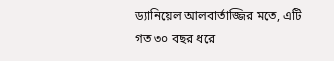ড্যানিয়েল আলবার্তাজ্জির মতে, এটি গত ৩০ বছর ধরে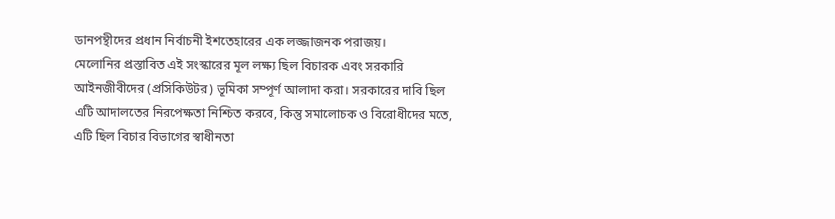ডানপন্থীদের প্রধান নির্বাচনী ইশতেহারের এক লজ্জাজনক পরাজয়।
মেলোনির প্রস্তাবিত এই সংস্কারের মূল লক্ষ্য ছিল বিচারক এবং সরকারি আইনজীবীদের (প্রসিকিউটর) ভূমিকা সম্পূর্ণ আলাদা করা। সরকারের দাবি ছিল এটি আদালতের নিরপেক্ষতা নিশ্চিত করবে, কিন্তু সমালোচক ও বিরোধীদের মতে, এটি ছিল বিচার বিভাগের স্বাধীনতা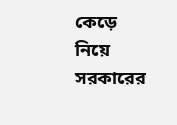কেড়ে নিয়ে সরকারের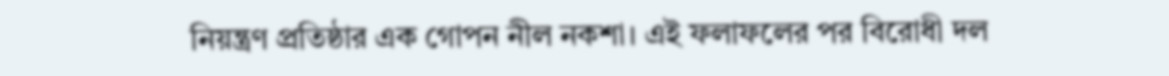নিয়ন্ত্রণ প্রতিষ্ঠার এক গোপন নীল নকশা। এই ফলাফলের পর বিরোধী দল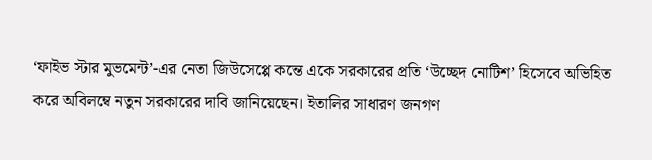‘ফাইভ স্টার মুভমেন্ট’-এর নেতা জিউসেপ্পে কন্তে একে সরকারের প্রতি ‘উচ্ছেদ নোটিশ’ হিসেবে অভিহিত করে অবিলম্বে নতুন সরকারের দাবি জানিয়েছেন। ইতালির সাধারণ জনগণ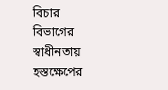বিচার বিভাগের স্বাধীনতায় হস্তক্ষেপের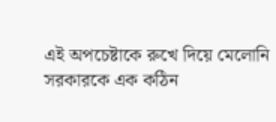এই অপচেষ্টাকে রুখে দিয়ে মেলোনি সরকারকে এক কঠিন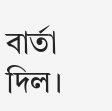বার্তা দিল।